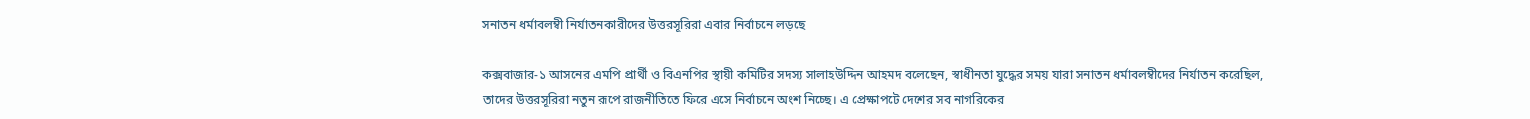সনাতন ধর্মাবলম্বী নির্যাতনকারীদের উত্তরসূরিরা এবার নির্বাচনে লড়ছে

কক্সবাজার-১ আসনের এমপি প্রার্থী ও বিএনপির স্থায়ী কমিটির সদস্য সালাহউদ্দিন আহমদ বলেছেন, স্বাধীনতা যুদ্ধের সময় যারা সনাতন ধর্মাবলম্বীদের নির্যাতন করেছিল, তাদের উত্তরসূরিরা নতুন রূপে রাজনীতিতে ফিরে এসে নির্বাচনে অংশ নিচ্ছে। এ প্রেক্ষাপটে দেশের সব নাগরিকের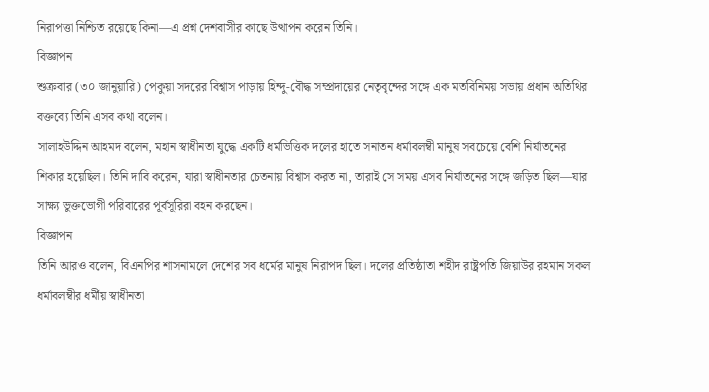নিরাপত্তা নিশ্চিত রয়েছে কিনা—এ প্রশ্ন দেশবাসীর কাছে উত্থাপন করেন তিনি।
বিজ্ঞাপন
শুক্রবার (৩০ জানুয়ারি) পেকুয়া সদরের বিশ্বাস পাড়ায় হিন্দু-বৌদ্ধ সম্প্রদায়ের নেতৃবৃন্দের সঙ্গে এক মতবিনিময় সভায় প্রধান অতিথির বক্তব্যে তিনি এসব কথা বলেন।
সালাহউদ্দিন আহমদ বলেন, মহান স্বাধীনতা যুদ্ধে একটি ধর্মভিত্তিক দলের হাতে সনাতন ধর্মাবলম্বী মানুষ সবচেয়ে বেশি নির্যাতনের শিকার হয়েছিল। তিনি দাবি করেন, যারা স্বাধীনতার চেতনায় বিশ্বাস করত না, তারাই সে সময় এসব নির্যাতনের সঙ্গে জড়িত ছিল—যার সাক্ষ্য ভুক্তভোগী পরিবারের পূর্বসূরিরা বহন করছেন।
বিজ্ঞাপন
তিনি আরও বলেন, বিএনপির শাসনামলে দেশের সব ধর্মের মানুষ নিরাপদ ছিল। দলের প্রতিষ্ঠাতা শহীদ রাষ্ট্রপতি জিয়াউর রহমান সকল ধর্মাবলম্বীর ধর্মীয় স্বাধীনতা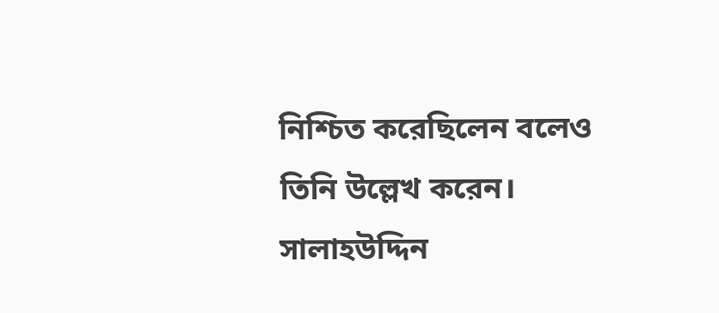নিশ্চিত করেছিলেন বলেও তিনি উল্লেখ করেন। সালাহউদ্দিন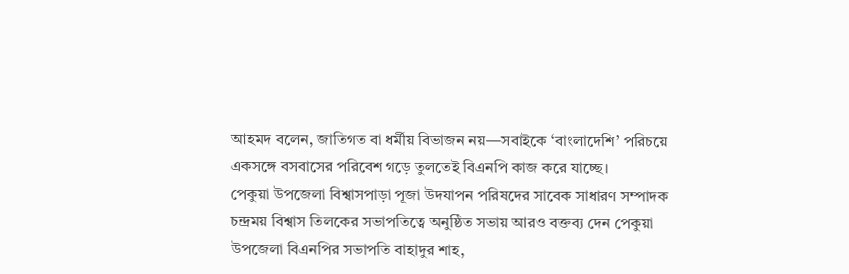আহমদ বলেন, জাতিগত বা ধর্মীয় বিভাজন নয়—সবাইকে ‘বাংলাদেশি’ পরিচয়ে একসঙ্গে বসবাসের পরিবেশ গড়ে তুলতেই বিএনপি কাজ করে যাচ্ছে।
পেকুয়া উপজেলা বিশ্বাসপাড়া পূজা উদযাপন পরিষদের সাবেক সাধারণ সম্পাদক চন্দ্রময় বিশ্বাস তিলকের সভাপতিত্বে অনুষ্ঠিত সভায় আরও বক্তব্য দেন পেকুয়া উপজেলা বিএনপির সভাপতি বাহাদুর শাহ,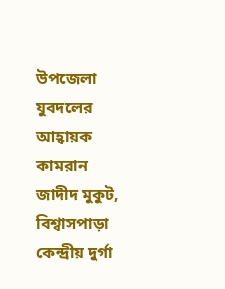উপজেলা যুবদলের আহ্বায়ক কামরান জাদীদ মুকুট, বিশ্বাসপাড়া কেন্দ্রীয় দুর্গা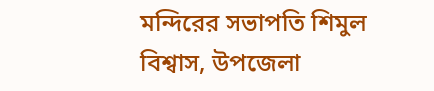মন্দিরের সভাপতি শিমুল বিশ্বাস, উপজেলা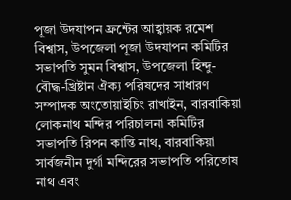পূজা উদযাপন ফ্রন্টের আহ্বায়ক রমেশ বিশ্বাস, উপজেলা পূজা উদযাপন কমিটির সভাপতি সুমন বিশ্বাস, উপজেলা হিন্দু-বৌদ্ধ-খ্রিষ্টান ঐক্য পরিষদের সাধারণ সম্পাদক অংতোয়াইচিং রাখাইন, বারবাকিয়া লোকনাথ মন্দির পরিচালনা কমিটির সভাপতি রিপন কান্তি নাথ, বারবাকিয়া সার্বজনীন দুর্গা মন্দিরের সভাপতি পরিতোষ নাথ এবং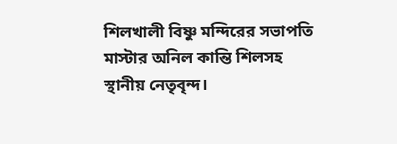শিলখালী বিষ্ণু মন্দিরের সভাপতি মাস্টার অনিল কান্তি শিলসহ স্থানীয় নেতৃবৃন্দ।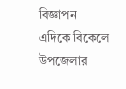বিজ্ঞাপন
এদিকে বিকেলে উপজেলার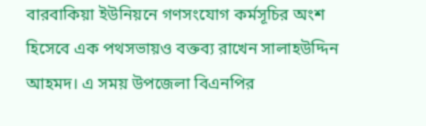বারবাকিয়া ইউনিয়নে গণসংযোগ কর্মসূচির অংশ হিসেবে এক পথসভায়ও বক্তব্য রাখেন সালাহউদ্দিন আহমদ। এ সময় উপজেলা বিএনপির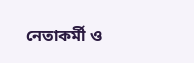নেতাকর্মী ও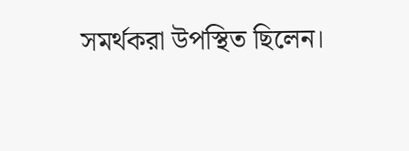সমর্থকরা উপস্থিত ছিলেন।